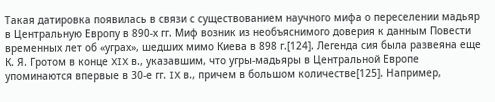Такая датировка появилась в связи с существованием научного мифа о переселении мадьяр в Центральную Европу в 890-х гг. Миф возник из необъяснимого доверия к данным Повести временных лет об «уграх», шедших мимо Киева в 898 г.[124]. Легенда сия была развеяна еще К. Я. Гротом в конце XIX в., указавшим, что угры-мадьяры в Центральной Европе упоминаются впервые в 30-е гг. IX в., причем в большом количестве[125]. Например,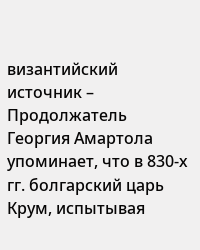византийский источник – Продолжатель Георгия Амартола упоминает, что в 830-х гг. болгарский царь Крум, испытывая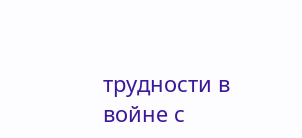трудности в войне с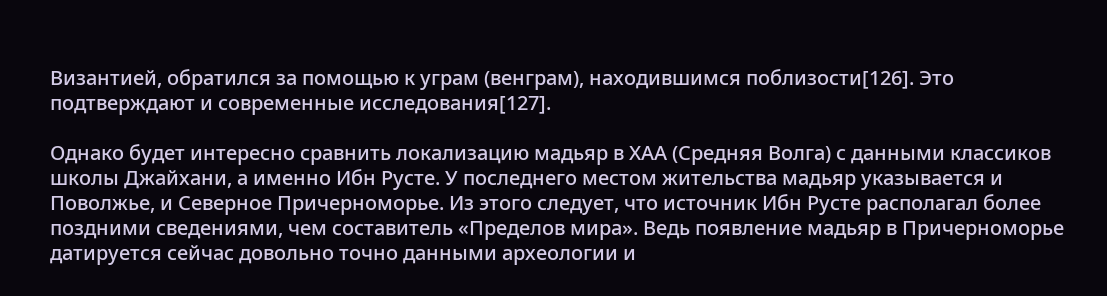Византией, обратился за помощью к уграм (венграм), находившимся поблизости[126]. Это подтверждают и современные исследования[127].

Однако будет интересно сравнить локализацию мадьяр в ХАА (Средняя Волга) с данными классиков школы Джайхани, а именно Ибн Русте. У последнего местом жительства мадьяр указывается и Поволжье, и Северное Причерноморье. Из этого следует, что источник Ибн Русте располагал более поздними сведениями, чем составитель «Пределов мира». Ведь появление мадьяр в Причерноморье датируется сейчас довольно точно данными археологии и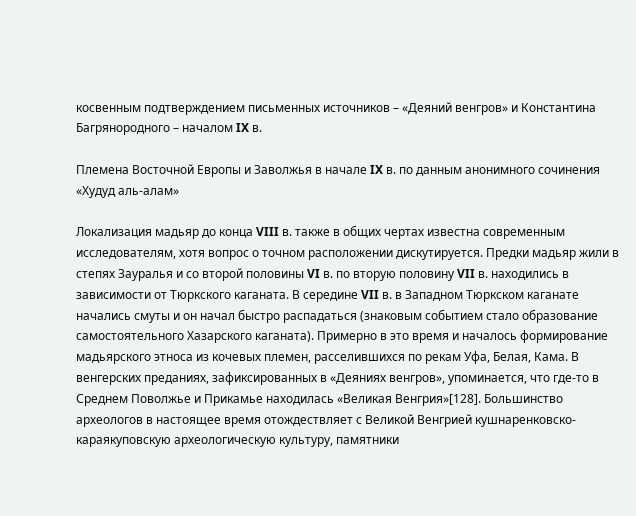косвенным подтверждением письменных источников – «Деяний венгров» и Константина Багрянородного – началом IX в.

Племена Восточной Европы и Заволжья в начале IX в. по данным анонимного сочинения «Худуд аль-алам»

Локализация мадьяр до конца VIII в. также в общих чертах известна современным исследователям, хотя вопрос о точном расположении дискутируется. Предки мадьяр жили в степях Зауралья и со второй половины VI в. по вторую половину VII в. находились в зависимости от Тюркского каганата. В середине VII в. в Западном Тюркском каганате начались смуты и он начал быстро распадаться (знаковым событием стало образование самостоятельного Хазарского каганата). Примерно в это время и началось формирование мадьярского этноса из кочевых племен, расселившихся по рекам Уфа, Белая, Кама. В венгерских преданиях, зафиксированных в «Деяниях венгров», упоминается, что где-то в Среднем Поволжье и Прикамье находилась «Великая Венгрия»[128]. Большинство археологов в настоящее время отождествляет с Великой Венгрией кушнаренковско-караякуповскую археологическую культуру, памятники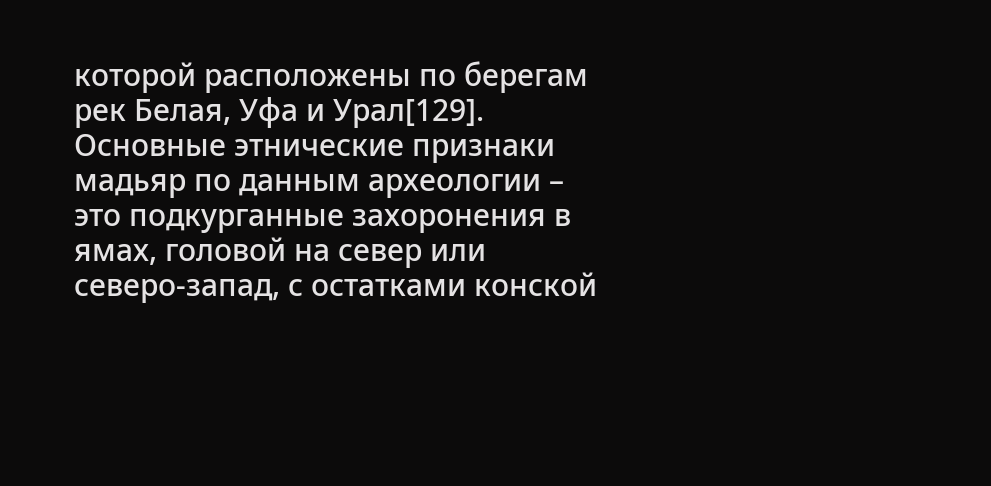которой расположены по берегам рек Белая, Уфа и Урал[129]. Основные этнические признаки мадьяр по данным археологии – это подкурганные захоронения в ямах, головой на север или северо-запад, с остатками конской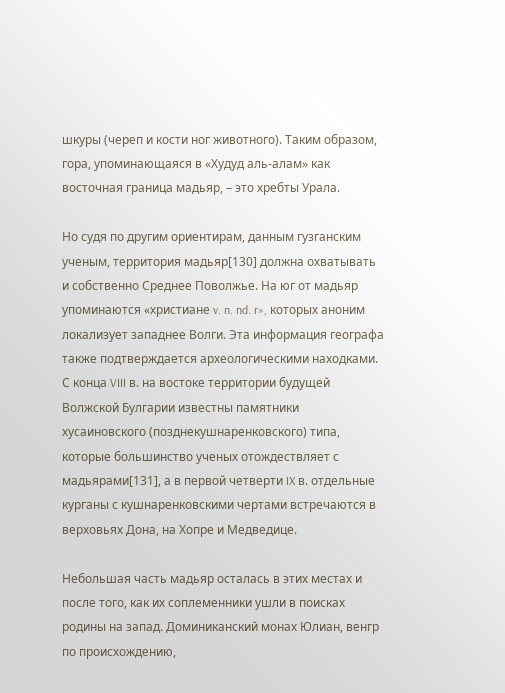шкуры (череп и кости ног животного). Таким образом, гора, упоминающаяся в «Худуд аль-алам» как восточная граница мадьяр, – это хребты Урала.

Но судя по другим ориентирам, данным гузганским ученым, территория мадьяр[130] должна охватывать и собственно Среднее Поволжье. На юг от мадьяр упоминаются «христиане v. n. nd. r», которых аноним локализует западнее Волги. Эта информация географа также подтверждается археологическими находками. С конца VIII в. на востоке территории будущей Волжской Булгарии известны памятники хусаиновского (позднекушнаренковского) типа, которые большинство ученых отождествляет с мадьярами[131], а в первой четверти IX в. отдельные курганы с кушнаренковскими чертами встречаются в верховьях Дона, на Хопре и Медведице.

Небольшая часть мадьяр осталась в этих местах и после того, как их соплеменники ушли в поисках родины на запад. Доминиканский монах Юлиан, венгр по происхождению,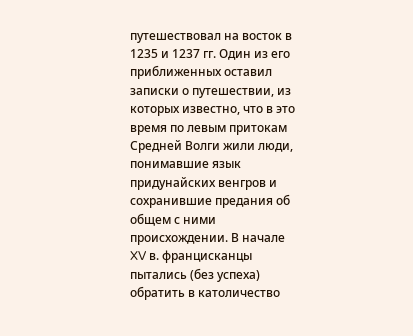путешествовал на восток в 1235 и 1237 гг. Один из его приближенных оставил записки о путешествии, из которых известно, что в это время по левым притокам Средней Волги жили люди, понимавшие язык придунайских венгров и сохранившие предания об общем с ними происхождении. В начале XV в. францисканцы пытались (без успеха) обратить в католичество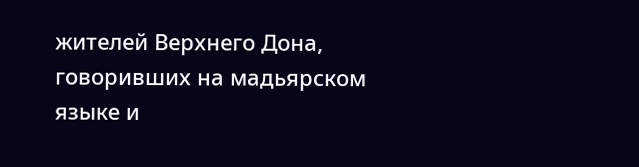жителей Верхнего Дона, говоривших на мадьярском языке и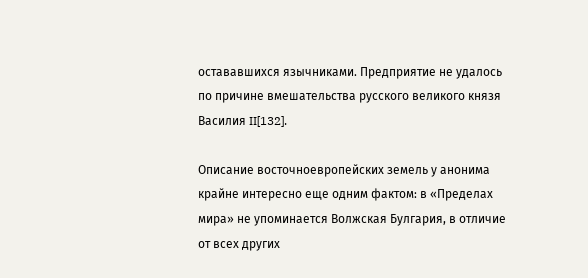остававшихся язычниками. Предприятие не удалось по причине вмешательства русского великого князя Василия II[132].

Описание восточноевропейских земель у анонима крайне интересно еще одним фактом: в «Пределах мира» не упоминается Волжская Булгария, в отличие от всех других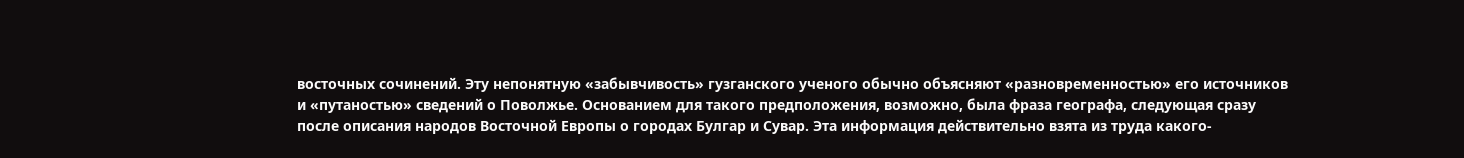восточных сочинений. Эту непонятную «забывчивость» гузганского ученого обычно объясняют «разновременностью» его источников и «путаностью» сведений о Поволжье. Основанием для такого предположения, возможно, была фраза географа, следующая сразу после описания народов Восточной Европы о городах Булгар и Сувар. Эта информация действительно взята из труда какого-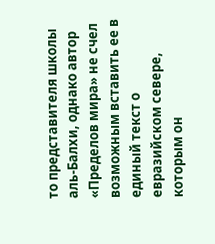то представителя школы аль-Балхи, однако автор «Пределов мира» не счел возможным вставить ее в единый текст о евразийском севере, которым он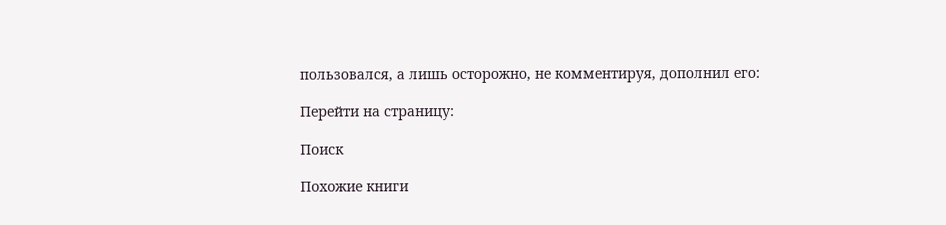пользовался, а лишь осторожно, не комментируя, дополнил его:

Перейти на страницу:

Поиск

Похожие книги